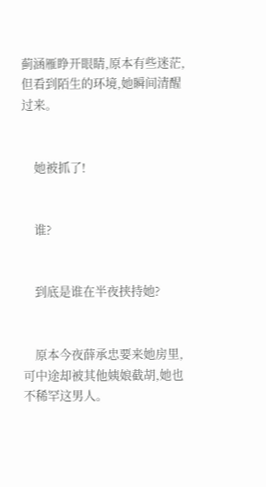蓟涵雁睁开眼睛,原本有些迷茫,但看到陌生的环境,她瞬间清醒过来。


    她被抓了!


    谁?


    到底是谁在半夜挟持她?


    原本今夜薛承忠要来她房里,可中途却被其他姨娘截胡,她也不稀罕这男人。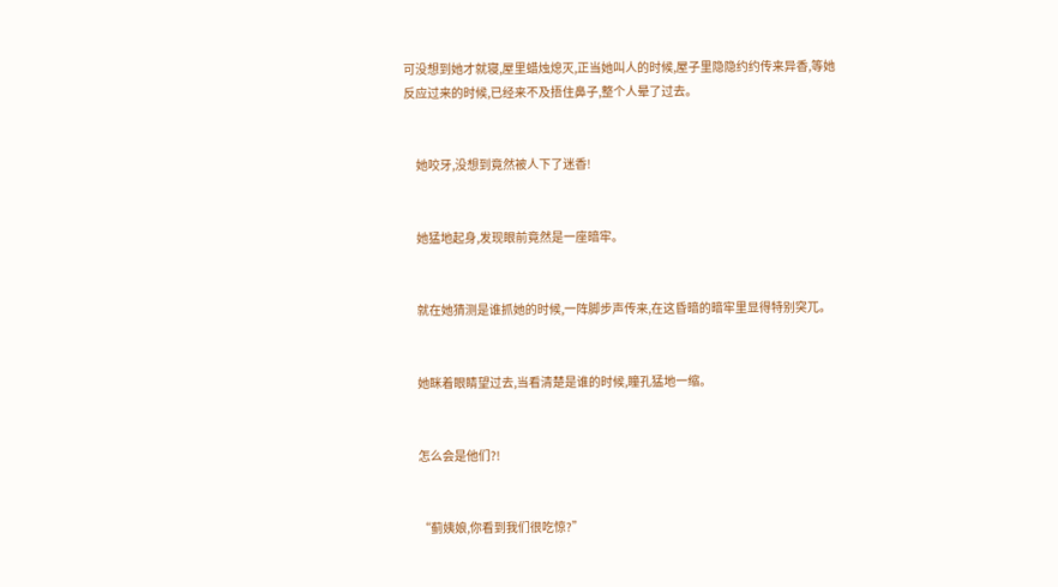可没想到她才就寝,屋里蜡烛熄灭,正当她叫人的时候,屋子里隐隐约约传来异香,等她反应过来的时候,已经来不及捂住鼻子,整个人晕了过去。


    她咬牙,没想到竟然被人下了迷香!


    她猛地起身,发现眼前竟然是一座暗牢。


    就在她猜测是谁抓她的时候,一阵脚步声传来,在这昏暗的暗牢里显得特别突兀。


    她眯着眼睛望过去,当看清楚是谁的时候,瞳孔猛地一缩。


    怎么会是他们?!


    “蓟姨娘,你看到我们很吃惊?”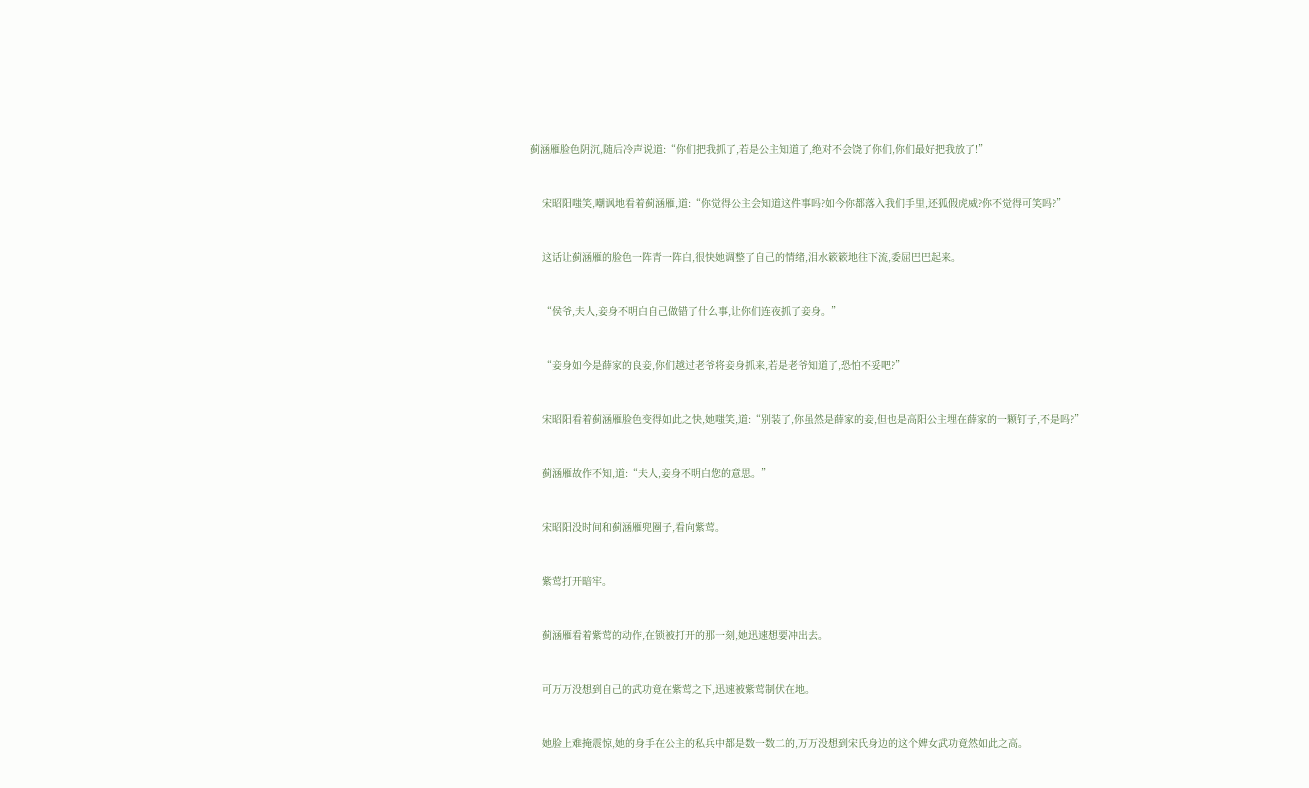蓟涵雁脸色阴沉,随后冷声说道:“你们把我抓了,若是公主知道了,绝对不会饶了你们,你们最好把我放了!”


    宋昭阳嗤笑,嘲讽地看着蓟涵雁,道:“你觉得公主会知道这件事吗?如今你都落入我们手里,还狐假虎威?你不觉得可笑吗?”


    这话让蓟涵雁的脸色一阵青一阵白,很快她调整了自己的情绪,泪水簌簌地往下流,委屈巴巴起来。


    “侯爷,夫人,妾身不明白自己做错了什么事,让你们连夜抓了妾身。”


    “妾身如今是薛家的良妾,你们越过老爷将妾身抓来,若是老爷知道了,恐怕不妥吧?”


    宋昭阳看着蓟涵雁脸色变得如此之快,她嗤笑,道:“别装了,你虽然是薛家的妾,但也是高阳公主埋在薛家的一颗钉子,不是吗?”


    蓟涵雁故作不知,道:“夫人,妾身不明白您的意思。”


    宋昭阳没时间和蓟涵雁兜圈子,看向紫莺。


    紫莺打开暗牢。


    蓟涵雁看着紫莺的动作,在锁被打开的那一刻,她迅速想要冲出去。


    可万万没想到自己的武功竟在紫莺之下,迅速被紫莺制伏在地。


    她脸上难掩震惊,她的身手在公主的私兵中都是数一数二的,万万没想到宋氏身边的这个婢女武功竟然如此之高。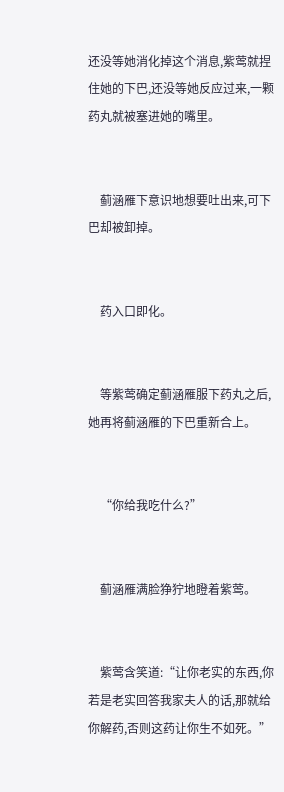还没等她消化掉这个消息,紫莺就捏住她的下巴,还没等她反应过来,一颗药丸就被塞进她的嘴里。


    蓟涵雁下意识地想要吐出来,可下巴却被卸掉。


    药入口即化。


    等紫莺确定蓟涵雁服下药丸之后,她再将蓟涵雁的下巴重新合上。


    “你给我吃什么?”


    蓟涵雁满脸狰狞地瞪着紫莺。


    紫莺含笑道:“让你老实的东西,你若是老实回答我家夫人的话,那就给你解药,否则这药让你生不如死。”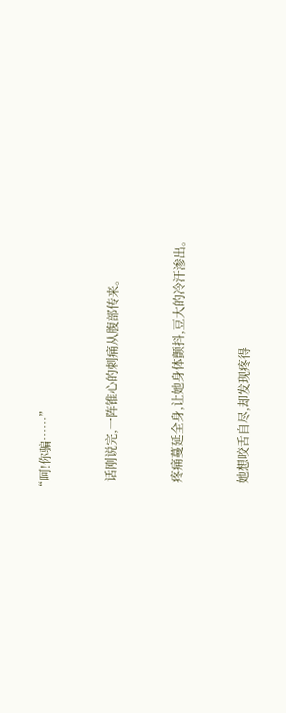“呵!你骗……”


    话刚说完,一阵锥心的刺痛从腹部传来。


    疼痛蔓延全身,让她身体颤抖,豆大的冷汗渗出。


    她想咬舌自尽,却发现疼得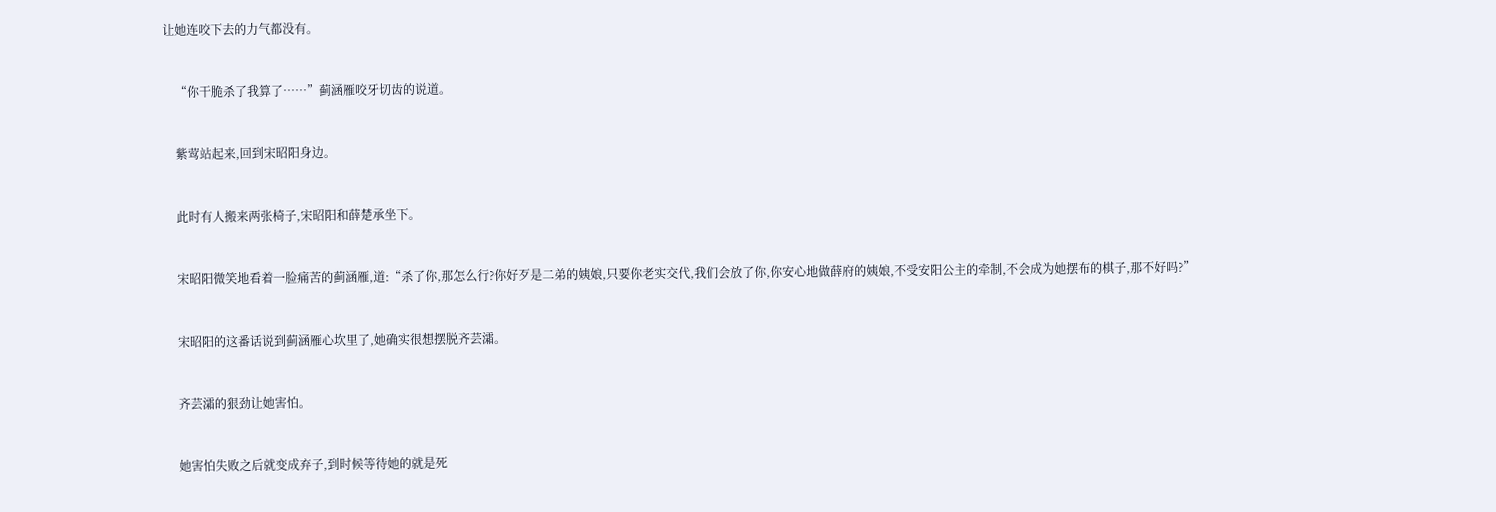让她连咬下去的力气都没有。


    “你干脆杀了我算了……”蓟涵雁咬牙切齿的说道。


    紫莺站起来,回到宋昭阳身边。


    此时有人搬来两张椅子,宋昭阳和薛楚承坐下。


    宋昭阳微笑地看着一脸痛苦的蓟涵雁,道:“杀了你,那怎么行?你好歹是二弟的姨娘,只要你老实交代,我们会放了你,你安心地做薛府的姨娘,不受安阳公主的牵制,不会成为她摆布的棋子,那不好吗?”


    宋昭阳的这番话说到蓟涵雁心坎里了,她确实很想摆脱齐芸灀。


    齐芸灀的狠劲让她害怕。


    她害怕失败之后就变成弃子,到时候等待她的就是死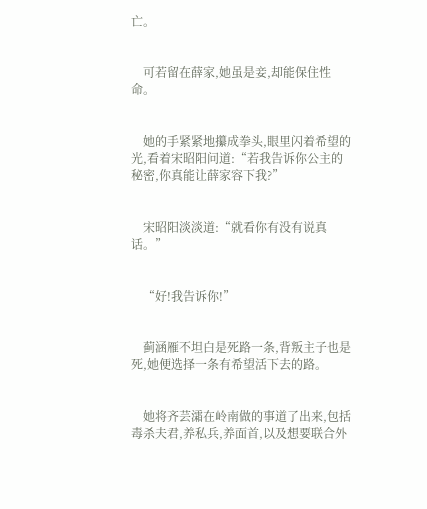亡。


    可若留在薛家,她虽是妾,却能保住性命。


    她的手紧紧地攥成拳头,眼里闪着希望的光,看着宋昭阳问道:“若我告诉你公主的秘密,你真能让薛家容下我?”


    宋昭阳淡淡道:“就看你有没有说真话。”


    “好!我告诉你!”


    蓟涵雁不坦白是死路一条,背叛主子也是死,她便选择一条有希望活下去的路。


    她将齐芸灀在岭南做的事道了出来,包括毒杀夫君,养私兵,养面首,以及想要联合外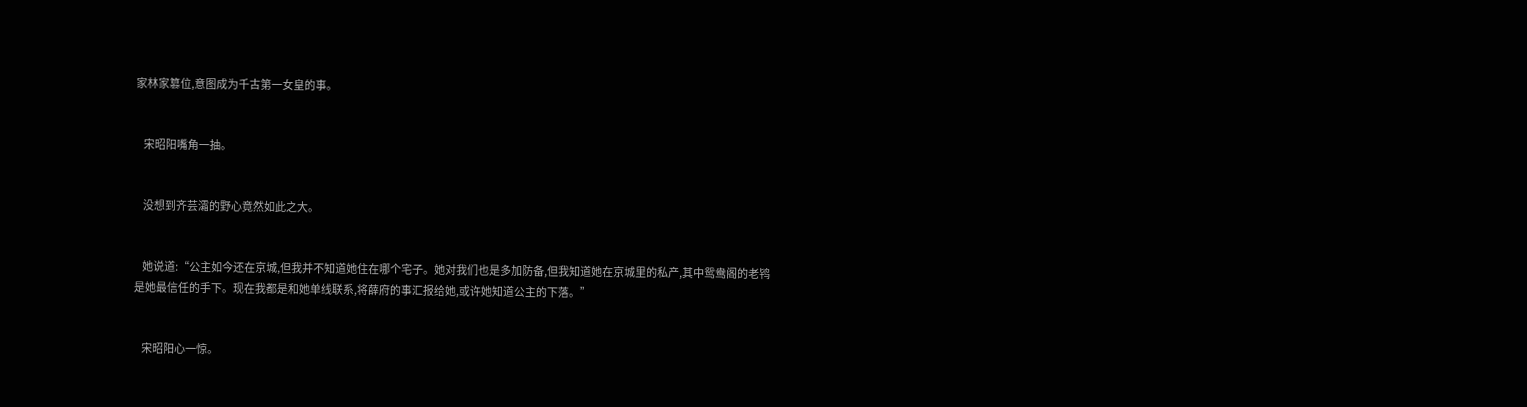家林家篡位,意图成为千古第一女皇的事。


    宋昭阳嘴角一抽。


    没想到齐芸灀的野心竟然如此之大。


    她说道:“公主如今还在京城,但我并不知道她住在哪个宅子。她对我们也是多加防备,但我知道她在京城里的私产,其中鸳鸯阁的老鸨是她最信任的手下。现在我都是和她单线联系,将薛府的事汇报给她,或许她知道公主的下落。”


    宋昭阳心一惊。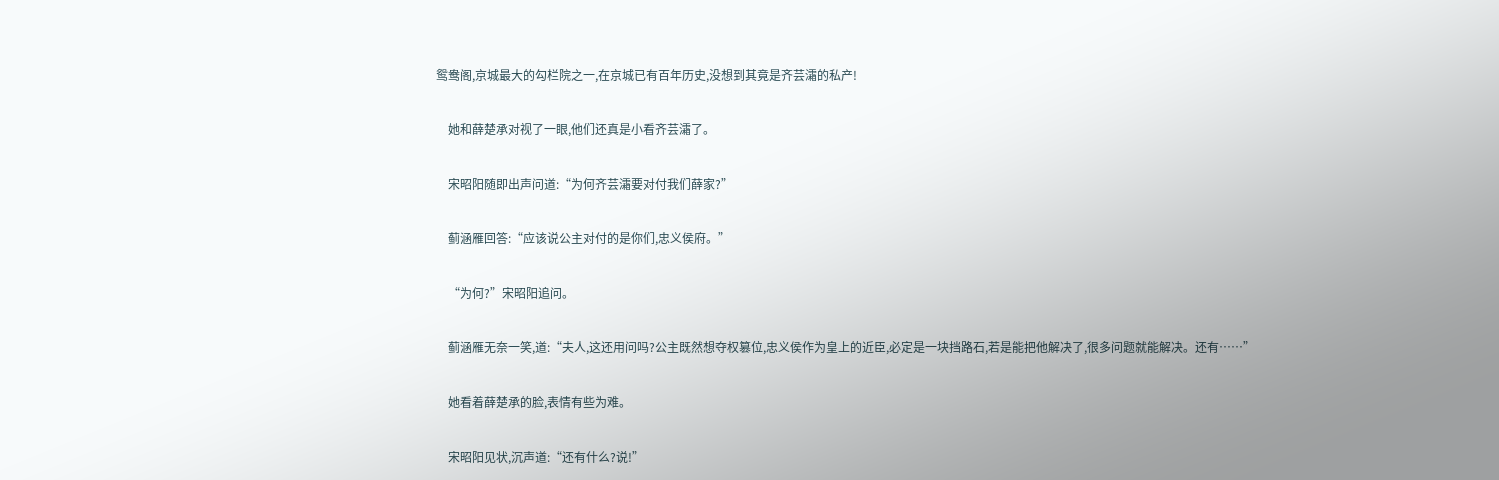鸳鸯阁,京城最大的勾栏院之一,在京城已有百年历史,没想到其竟是齐芸灀的私产!


    她和薛楚承对视了一眼,他们还真是小看齐芸灀了。


    宋昭阳随即出声问道:“为何齐芸灀要对付我们薛家?”


    蓟涵雁回答:“应该说公主对付的是你们,忠义侯府。”


    “为何?”宋昭阳追问。


    蓟涵雁无奈一笑,道:“夫人,这还用问吗?公主既然想夺权篡位,忠义侯作为皇上的近臣,必定是一块挡路石,若是能把他解决了,很多问题就能解决。还有……”


    她看着薛楚承的脸,表情有些为难。


    宋昭阳见状,沉声道:“还有什么?说!”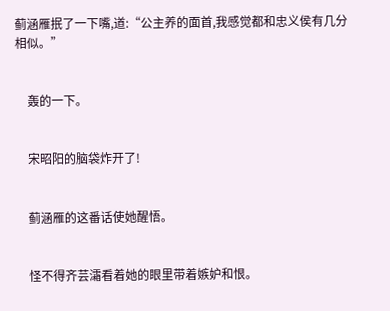蓟涵雁抿了一下嘴,道:“公主养的面首,我感觉都和忠义侯有几分相似。”


    轰的一下。


    宋昭阳的脑袋炸开了!


    蓟涵雁的这番话使她醒悟。


    怪不得齐芸灀看着她的眼里带着嫉妒和恨。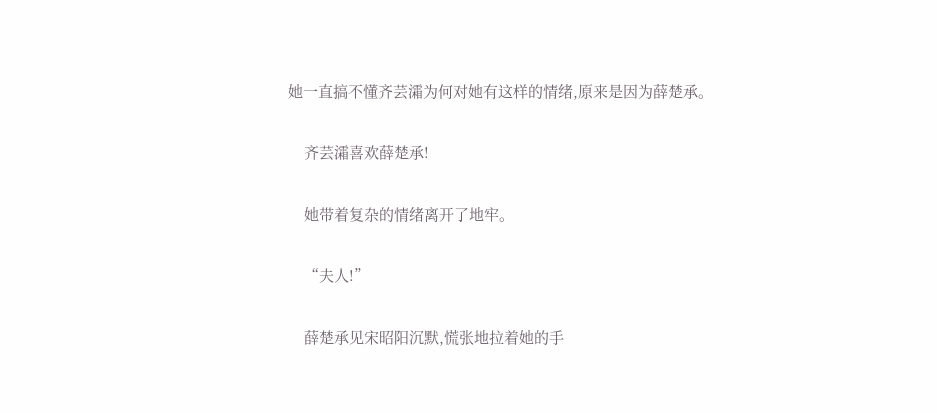她一直搞不懂齐芸灀为何对她有这样的情绪,原来是因为薛楚承。


    齐芸灀喜欢薛楚承!


    她带着复杂的情绪离开了地牢。


    “夫人!”


    薛楚承见宋昭阳沉默,慌张地拉着她的手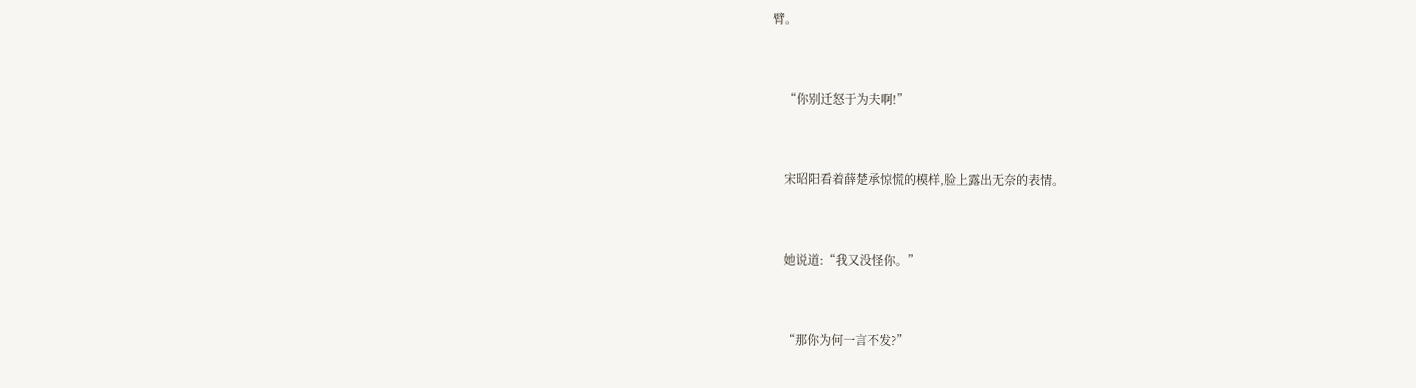臂。


    “你别迁怒于为夫啊!”


    宋昭阳看着薛楚承惊慌的模样,脸上露出无奈的表情。


    她说道:“我又没怪你。”


    “那你为何一言不发?”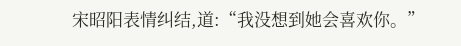宋昭阳表情纠结,道:“我没想到她会喜欢你。”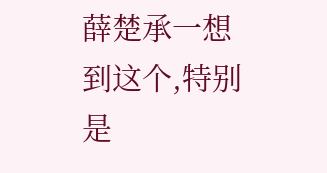薛楚承一想到这个,特别是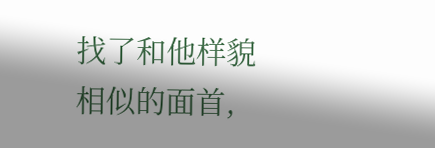找了和他样貌相似的面首,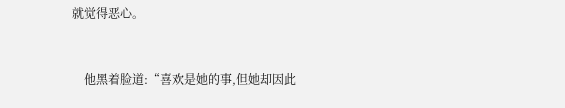就觉得恶心。


    他黑着脸道:“喜欢是她的事,但她却因此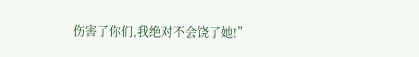伤害了你们,我绝对不会饶了她!”